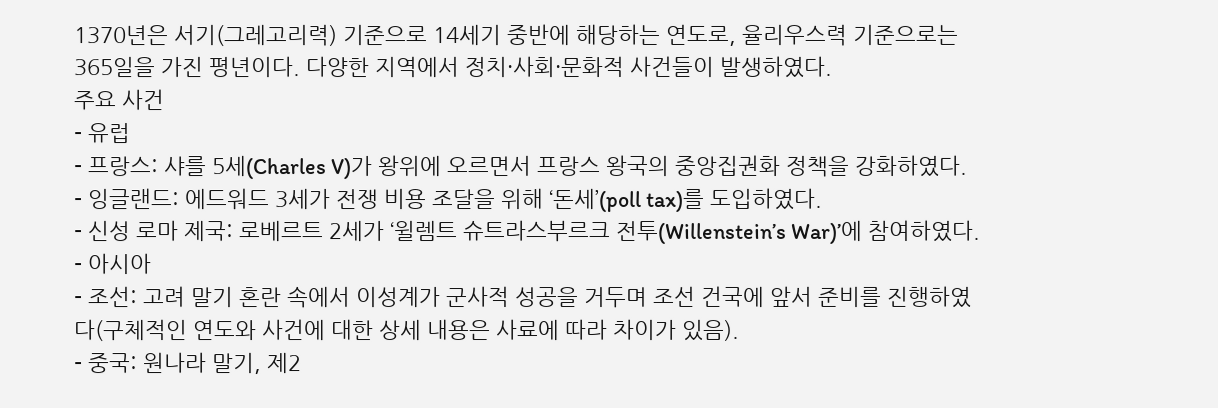1370년은 서기(그레고리력) 기준으로 14세기 중반에 해당하는 연도로, 율리우스력 기준으로는 365일을 가진 평년이다. 다양한 지역에서 정치·사회·문화적 사건들이 발생하였다.
주요 사건
- 유럽
- 프랑스: 샤를 5세(Charles V)가 왕위에 오르면서 프랑스 왕국의 중앙집권화 정책을 강화하였다.
- 잉글랜드: 에드워드 3세가 전쟁 비용 조달을 위해 ‘돈세’(poll tax)를 도입하였다.
- 신성 로마 제국: 로베르트 2세가 ‘윌렘트 슈트라스부르크 전투(Willenstein’s War)’에 참여하였다.
- 아시아
- 조선: 고려 말기 혼란 속에서 이성계가 군사적 성공을 거두며 조선 건국에 앞서 준비를 진행하였다(구체적인 연도와 사건에 대한 상세 내용은 사료에 따라 차이가 있음).
- 중국: 원나라 말기, 제2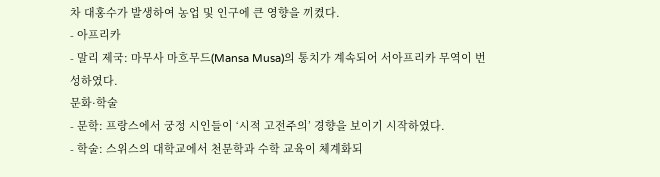차 대홍수가 발생하여 농업 및 인구에 큰 영향을 끼켰다.
- 아프리카
- 말리 제국: 마무사 마흐무드(Mansa Musa)의 통치가 계속되어 서아프리카 무역이 번성하였다.
문화·학술
- 문학: 프랑스에서 궁정 시인들이 ‘시적 고전주의’ 경향을 보이기 시작하였다.
- 학술: 스위스의 대학교에서 천문학과 수학 교육이 체계화되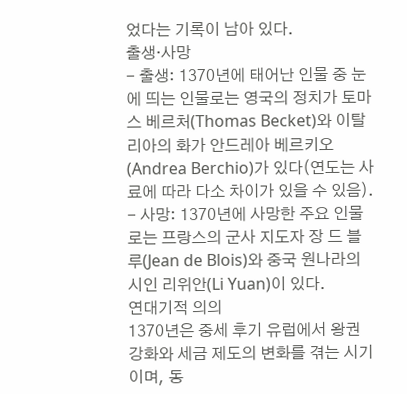었다는 기록이 남아 있다.
출생·사망
- 출생: 1370년에 태어난 인물 중 눈에 띄는 인물로는 영국의 정치가 토마스 베르처(Thomas Becket)와 이탈리아의 화가 안드레아 베르키오(Andrea Berchio)가 있다(연도는 사료에 따라 다소 차이가 있을 수 있음).
- 사망: 1370년에 사망한 주요 인물로는 프랑스의 군사 지도자 장 드 블루(Jean de Blois)와 중국 원나라의 시인 리위안(Li Yuan)이 있다.
연대기적 의의
1370년은 중세 후기 유럽에서 왕권 강화와 세금 제도의 변화를 겪는 시기이며, 동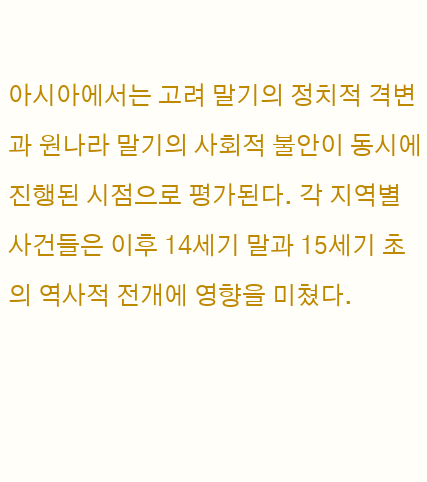아시아에서는 고려 말기의 정치적 격변과 원나라 말기의 사회적 불안이 동시에 진행된 시점으로 평가된다. 각 지역별 사건들은 이후 14세기 말과 15세기 초의 역사적 전개에 영향을 미쳤다.